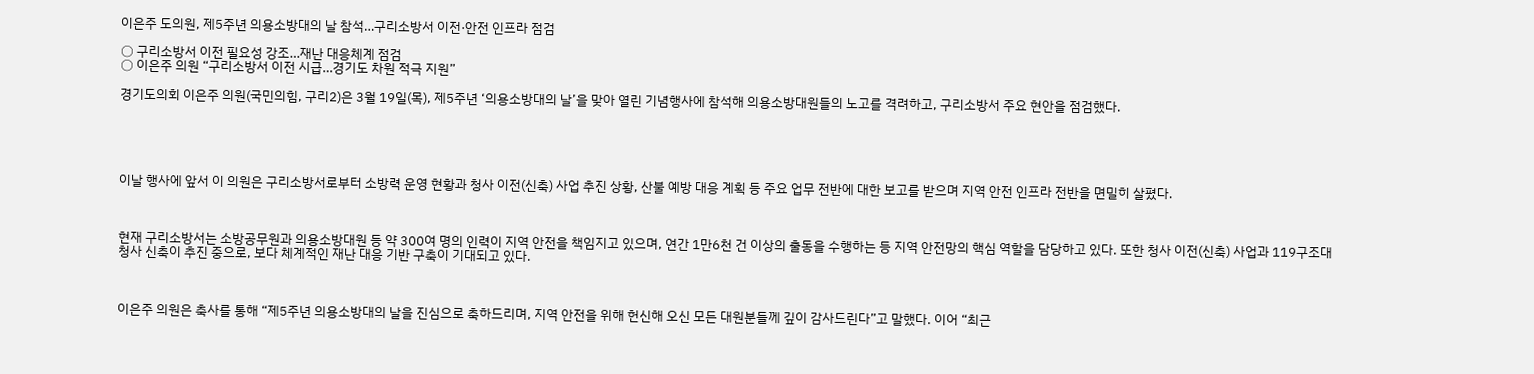이은주 도의원, 제5주년 의용소방대의 날 참석…구리소방서 이전·안전 인프라 점검

○ 구리소방서 이전 필요성 강조…재난 대응체계 점검
○ 이은주 의원 “구리소방서 이전 시급…경기도 차원 적극 지원”

경기도의회 이은주 의원(국민의힘, 구리2)은 3월 19일(목), 제5주년 ‘의용소방대의 날’을 맞아 열린 기념행사에 참석해 의용소방대원들의 노고를 격려하고, 구리소방서 주요 현안을 점검했다.





이날 행사에 앞서 이 의원은 구리소방서로부터 소방력 운영 현황과 청사 이전(신축) 사업 추진 상황, 산불 예방 대응 계획 등 주요 업무 전반에 대한 보고를 받으며 지역 안전 인프라 전반을 면밀히 살폈다.



현재 구리소방서는 소방공무원과 의용소방대원 등 약 300여 명의 인력이 지역 안전을 책임지고 있으며, 연간 1만6천 건 이상의 출동을 수행하는 등 지역 안전망의 핵심 역할을 담당하고 있다. 또한 청사 이전(신축) 사업과 119구조대 청사 신축이 추진 중으로, 보다 체계적인 재난 대응 기반 구축이 기대되고 있다.



이은주 의원은 축사를 통해 “제5주년 의용소방대의 날을 진심으로 축하드리며, 지역 안전을 위해 헌신해 오신 모든 대원분들께 깊이 감사드린다”고 말했다. 이어 “최근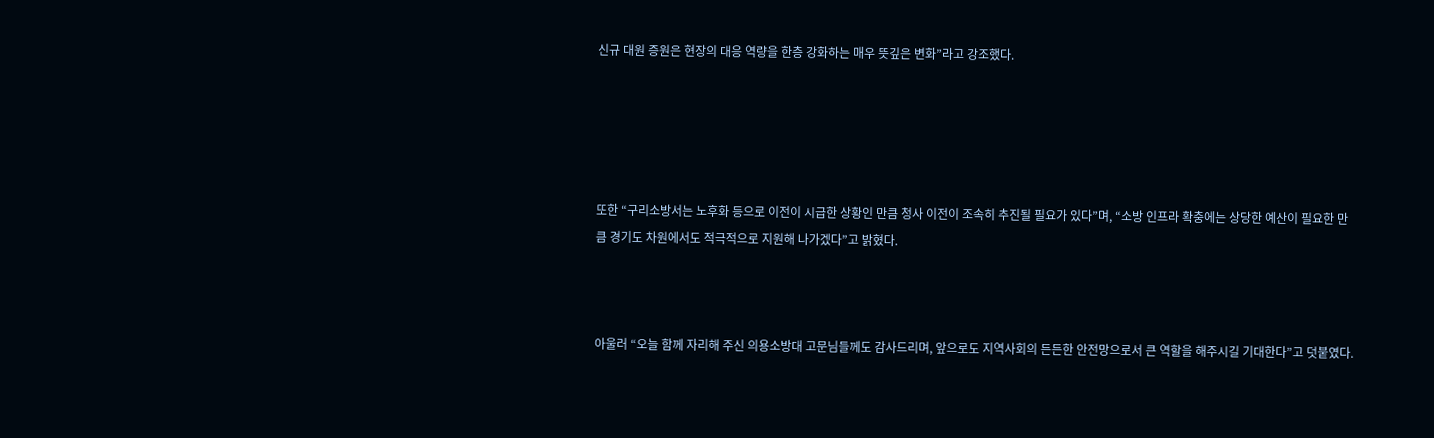신규 대원 증원은 현장의 대응 역량을 한층 강화하는 매우 뜻깊은 변화”라고 강조했다.





또한 “구리소방서는 노후화 등으로 이전이 시급한 상황인 만큼 청사 이전이 조속히 추진될 필요가 있다”며, “소방 인프라 확충에는 상당한 예산이 필요한 만큼 경기도 차원에서도 적극적으로 지원해 나가겠다”고 밝혔다.



아울러 “오늘 함께 자리해 주신 의용소방대 고문님들께도 감사드리며, 앞으로도 지역사회의 든든한 안전망으로서 큰 역할을 해주시길 기대한다”고 덧붙였다.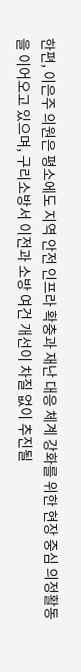한편, 이은주 의원은 평소에도 지역 안전 인프라 확충과 재난 대응 체계 강화를 위한 현장 중심 의정활동을 이어오고 있으며, 구리소방서 이전과 소방 여건 개선이 차질 없이 추진될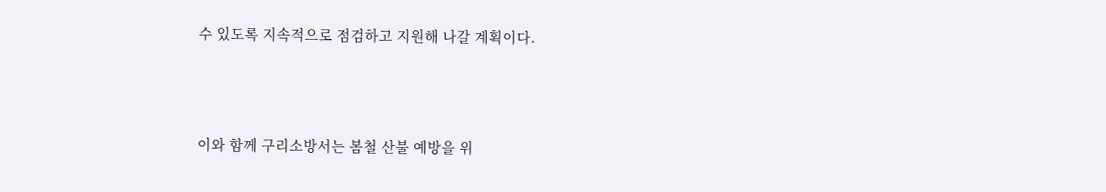수 있도록 지속적으로 점검하고 지원해 나갈 계획이다.



이와 함께 구리소방서는 봄철 산불 예방을 위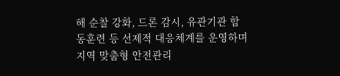해 순찰 강화, 드론 감시, 유관기관 합동훈련 등 선제적 대응체계를 운영하며 지역 맞춤형 안전관리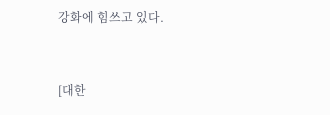강화에 힘쓰고 있다.



[대한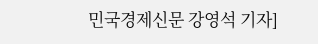민국경제신문 강영석 기자]